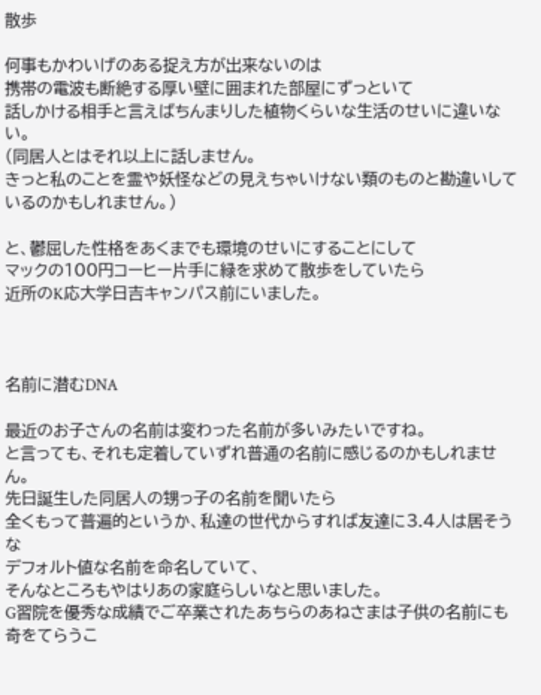散歩

何事もかわいげのある捉え方が出来ないのは
携帯の電波も断絶する厚い壁に囲まれた部屋にずっといて
話しかける相手と言えばちんまりした植物くらいな生活のせいに違いない。
(同居人とはそれ以上に話しません。
きっと私のことを霊や妖怪などの見えちゃいけない類のものと勘違いしているのかもしれません。)

と、鬱屈した性格をあくまでも環境のせいにすることにして
マックの100円コーヒー片手に緑を求めて散歩をしていたら
近所のK応大学日吉キャンパス前にいました。



名前に潜むDNA

最近のお子さんの名前は変わった名前が多いみたいですね。
と言っても、それも定着していずれ普通の名前に感じるのかもしれません。
先日誕生した同居人の甥っ子の名前を聞いたら
全くもって普遍的というか、私達の世代からすれば友達に3.4人は居そうな
デフォルト値な名前を命名していて、
そんなところもやはりあの家庭らしいなと思いました。
G習院を優秀な成績でご卒業されたあちらのあねさまは子供の名前にも奇をてらうこ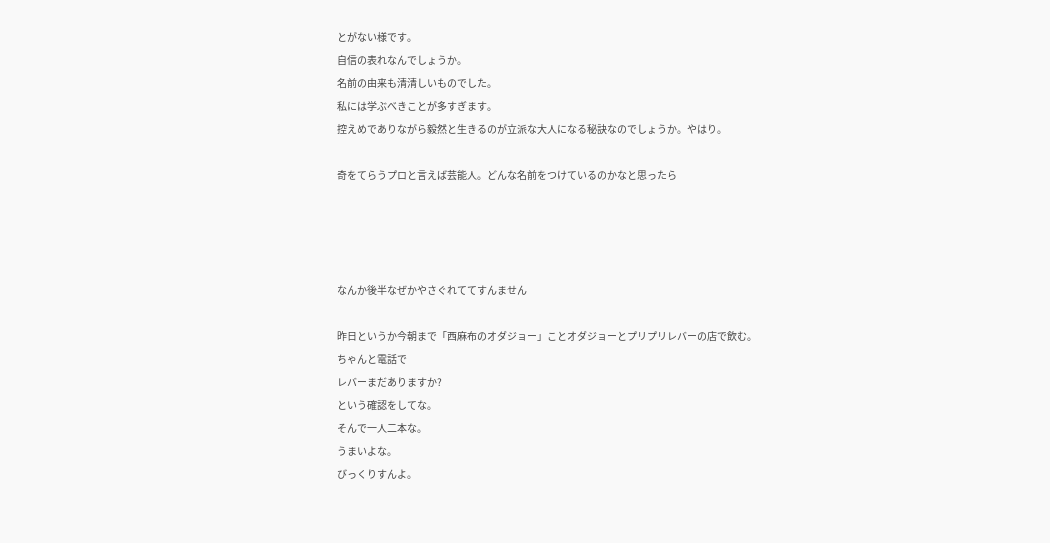とがない様です。
自信の表れなんでしょうか。
名前の由来も清清しいものでした。
私には学ぶべきことが多すぎます。
控えめでありながら毅然と生きるのが立派な大人になる秘訣なのでしょうか。やはり。

奇をてらうプロと言えば芸能人。どんな名前をつけているのかなと思ったら




なんか後半なぜかやさぐれててすんません

昨日というか今朝まで「西麻布のオダジョー」ことオダジョーとプリプリレバーの店で飲む。
ちゃんと電話で
レバーまだありますか?
という確認をしてな。
そんで一人二本な。
うまいよな。
びっくりすんよ。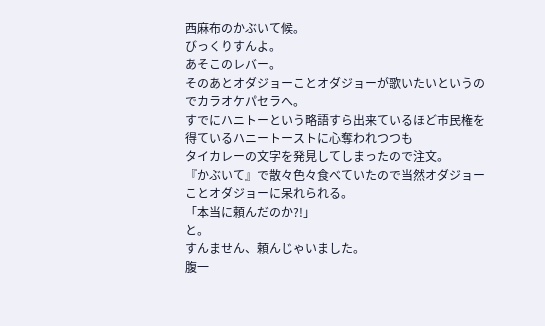西麻布のかぶいて候。
びっくりすんよ。
あそこのレバー。
そのあとオダジョーことオダジョーが歌いたいというのでカラオケパセラへ。
すでにハニトーという略語すら出来ているほど市民権を得ているハニートーストに心奪われつつも
タイカレーの文字を発見してしまったので注文。
『かぶいて』で散々色々食べていたので当然オダジョーことオダジョーに呆れられる。
「本当に頼んだのか?!」
と。
すんません、頼んじゃいました。
腹一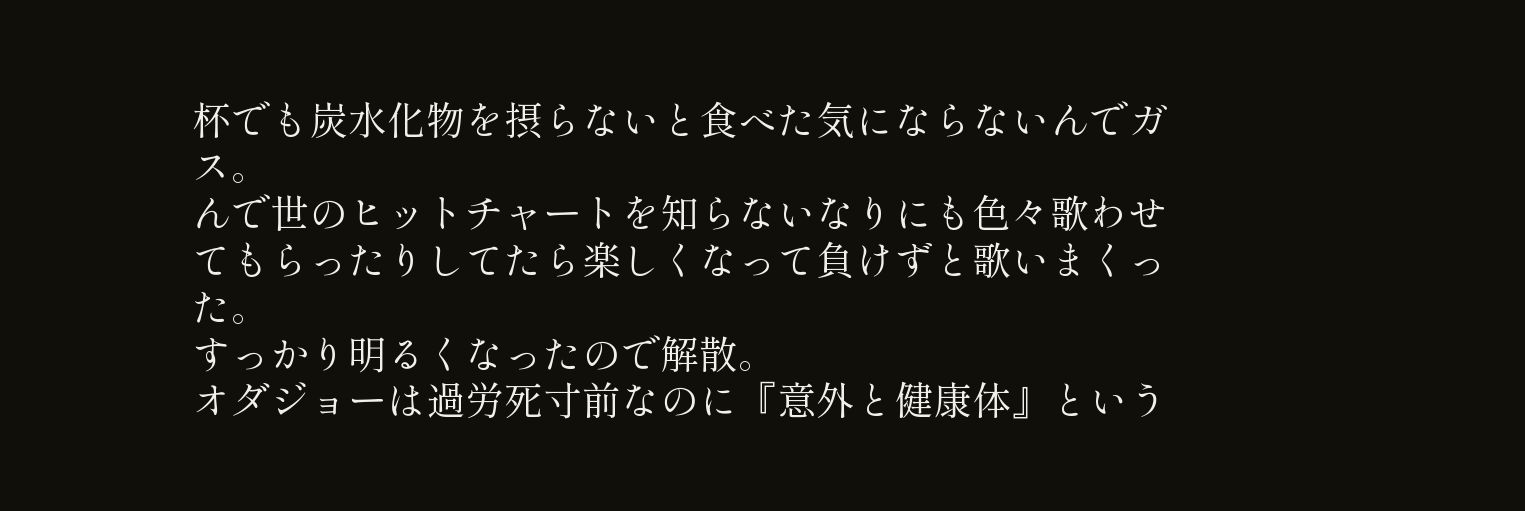杯でも炭水化物を摂らないと食べた気にならないんでガス。
んで世のヒットチャートを知らないなりにも色々歌わせてもらったりしてたら楽しくなって負けずと歌いまくった。
すっかり明るくなったので解散。
オダジョーは過労死寸前なのに『意外と健康体』という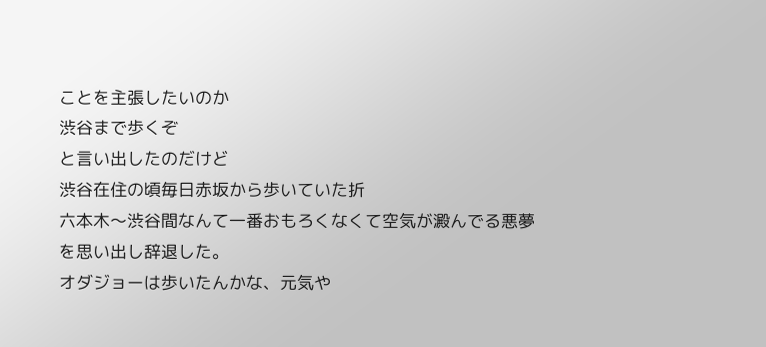ことを主張したいのか
渋谷まで歩くぞ
と言い出したのだけど
渋谷在住の頃毎日赤坂から歩いていた折
六本木〜渋谷間なんて一番おもろくなくて空気が澱んでる悪夢を思い出し辞退した。
オダジョーは歩いたんかな、元気や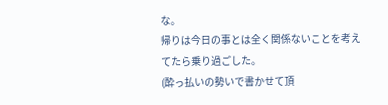な。
帰りは今日の事とは全く関係ないことを考えてたら乗り過ごした。
(酔っ払いの勢いで書かせて頂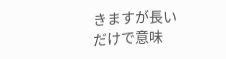きますが長いだけで意味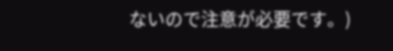ないので注意が必要です。)